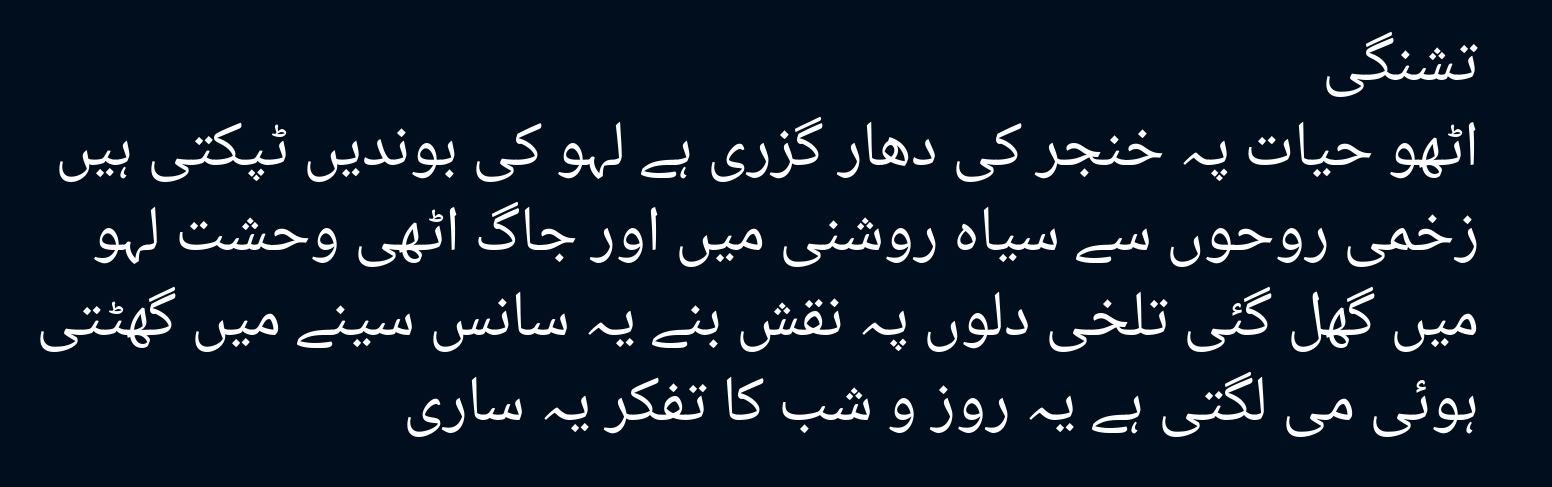تشنگی
اٹھو حیات پہ خنجر کی دھار گزری ہے لہو کی بوندیں ٹپکتی ہیں زخمی روحوں سے سیاہ روشنی میں اور جاگ اٹھی وحشت لہو میں گھل گئی تلخی دلوں پہ نقش بنے یہ سانس سینے میں گھٹتی ہوئی می لگتی ہے یہ روز و شب کا تفکر یہ ساری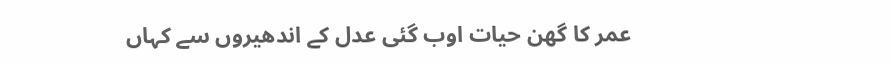عمر کا گھن حیات اوب گئی عدل کے اندھیروں سے کہاں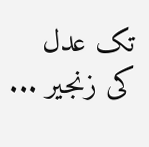تک عدل کی زنجیر ...